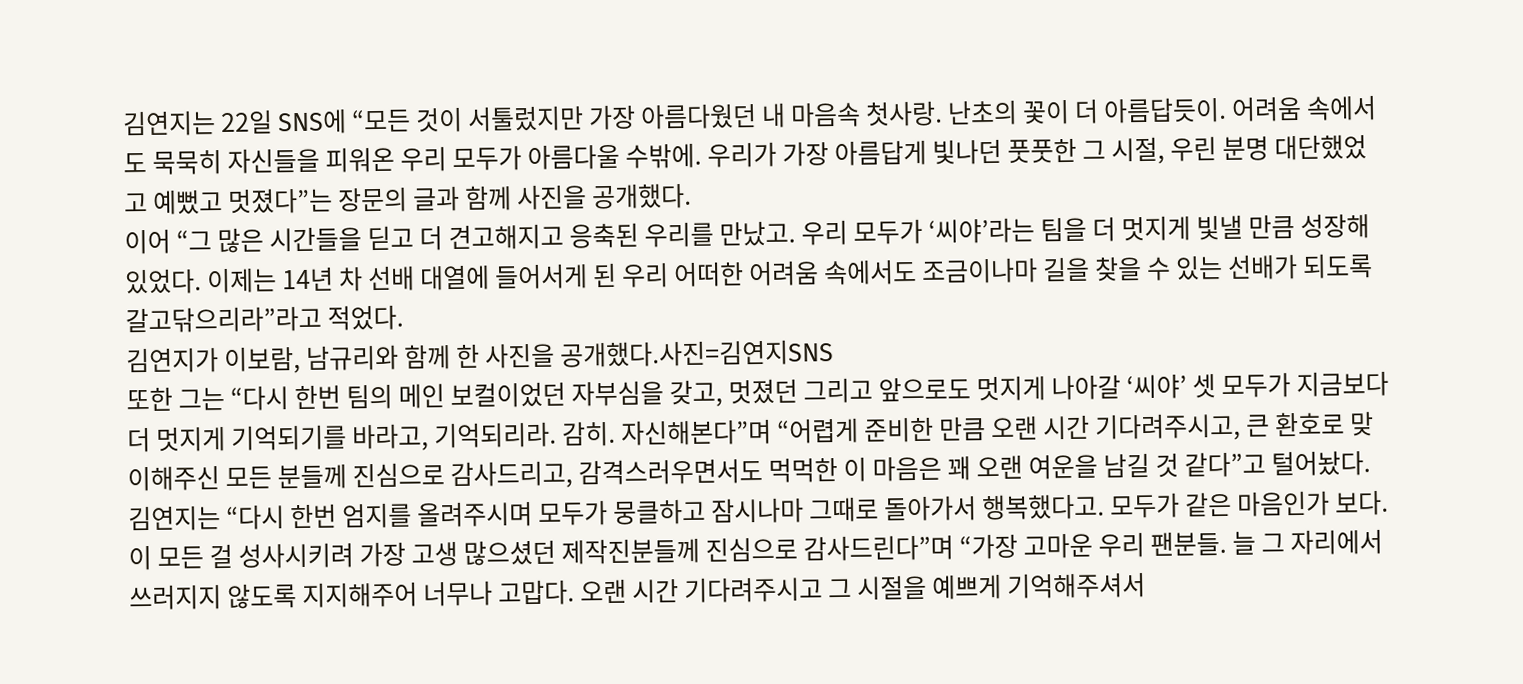김연지는 22일 SNS에 “모든 것이 서툴렀지만 가장 아름다웠던 내 마음속 첫사랑. 난초의 꽃이 더 아름답듯이. 어려움 속에서도 묵묵히 자신들을 피워온 우리 모두가 아름다울 수밖에. 우리가 가장 아름답게 빛나던 풋풋한 그 시절, 우린 분명 대단했었고 예뻤고 멋졌다”는 장문의 글과 함께 사진을 공개했다.
이어 “그 많은 시간들을 딛고 더 견고해지고 응축된 우리를 만났고. 우리 모두가 ‘씨야’라는 팀을 더 멋지게 빛낼 만큼 성장해있었다. 이제는 14년 차 선배 대열에 들어서게 된 우리 어떠한 어려움 속에서도 조금이나마 길을 찾을 수 있는 선배가 되도록 갈고닦으리라”라고 적었다.
김연지가 이보람, 남규리와 함께 한 사진을 공개했다.사진=김연지SNS
또한 그는 “다시 한번 팀의 메인 보컬이었던 자부심을 갖고, 멋졌던 그리고 앞으로도 멋지게 나아갈 ‘씨야’ 셋 모두가 지금보다 더 멋지게 기억되기를 바라고, 기억되리라. 감히. 자신해본다”며 “어렵게 준비한 만큼 오랜 시간 기다려주시고, 큰 환호로 맞이해주신 모든 분들께 진심으로 감사드리고, 감격스러우면서도 먹먹한 이 마음은 꽤 오랜 여운을 남길 것 같다”고 털어놨다. 김연지는 “다시 한번 엄지를 올려주시며 모두가 뭉클하고 잠시나마 그때로 돌아가서 행복했다고. 모두가 같은 마음인가 보다. 이 모든 걸 성사시키려 가장 고생 많으셨던 제작진분들께 진심으로 감사드린다”며 “가장 고마운 우리 팬분들. 늘 그 자리에서 쓰러지지 않도록 지지해주어 너무나 고맙다. 오랜 시간 기다려주시고 그 시절을 예쁘게 기억해주셔서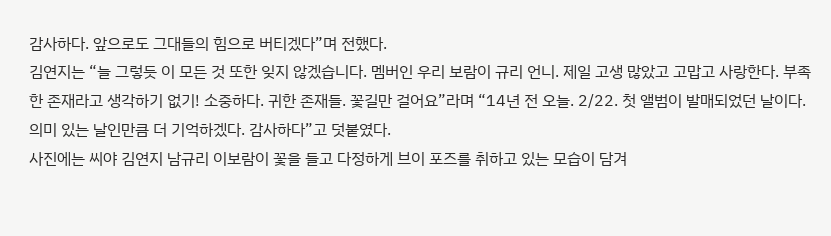감사하다. 앞으로도 그대들의 힘으로 버티겠다”며 전했다.
김연지는 “늘 그렇듯 이 모든 것 또한 잊지 않겠습니다. 멤버인 우리 보람이 규리 언니. 제일 고생 많았고 고맙고 사랑한다. 부족한 존재라고 생각하기 없기! 소중하다. 귀한 존재들. 꽃길만 걸어요”라며 “14년 전 오늘. 2/22. 첫 앨범이 발매되었던 날이다. 의미 있는 날인만큼 더 기억하겠다. 감사하다”고 덧붙였다.
사진에는 씨야 김연지 남규리 이보람이 꽃을 들고 다정하게 브이 포즈를 취하고 있는 모습이 담겨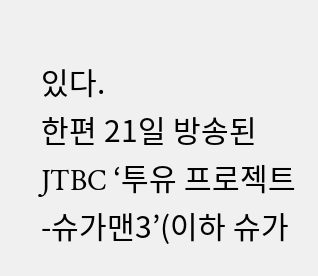있다.
한편 21일 방송된 JTBC ‘투유 프로젝트-슈가맨3’(이하 슈가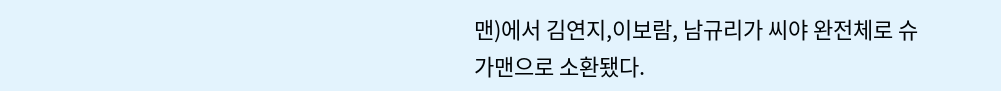맨)에서 김연지,이보람, 남규리가 씨야 완전체로 슈가맨으로 소환됐다.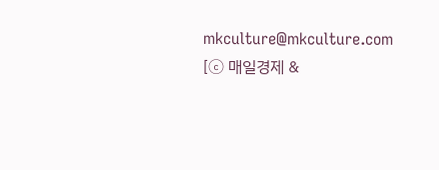mkculture@mkculture.com [ⓒ 매일경제 &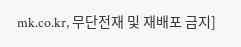mk.co.kr, 무단전재 및 재배포 금지]